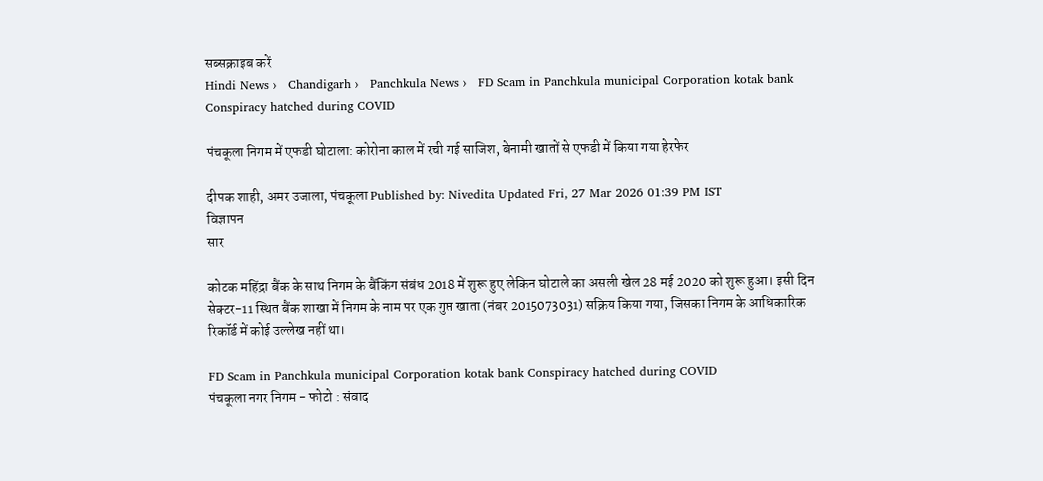सब्सक्राइब करें
Hindi News ›   Chandigarh ›   Panchkula News ›   FD Scam in Panchkula municipal Corporation kotak bank Conspiracy hatched during COVID

पंचकूला निगम में एफडी घोटाला: कोरोना काल में रची गई साजिश, बेनामी खातों से एफडी में किया गया हेरफेर

दीपक शाही, अमर उजाला, पंचकूला Published by: Nivedita Updated Fri, 27 Mar 2026 01:39 PM IST
विज्ञापन
सार

कोटक महिंद्रा बैंक के साथ निगम के बैंकिंग संबंध 2018 में शुरू हुए लेकिन घोटाले का असली खेल 28 मई 2020 को शुरू हुआ। इसी दिन सेक्टर-11 स्थित बैंक शाखा में निगम के नाम पर एक गुप्त खाता (नंबर 2015073031) सक्रिय किया गया, जिसका निगम के आधिकारिक रिकॉर्ड में कोई उल्लेख नहीं था।

FD Scam in Panchkula municipal Corporation kotak bank Conspiracy hatched during COVID
पंचकूला नगर निगम - फोटो : संवाद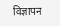विज्ञापन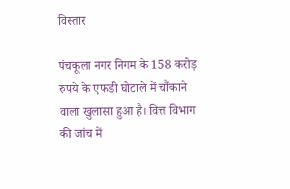विस्तार

पंचकूला नगर निगम के 158 करोड़ रुपये के एफडी घोटाले में चौंकाने वाला खुलासा हुआ है। वित्त विभाग की जांच में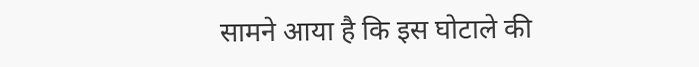सामने आया है कि इस घोटाले की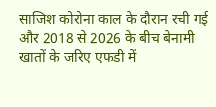साजिश कोरोना काल के दौरान रची गई और 2018 से 2026 के बीच बेनामी खातों के जरिए एफडी में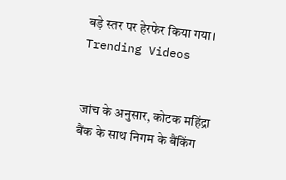बड़े स्तर पर हेरफेर किया गया।
Trending Videos


जांच के अनुसार, कोटक महिंद्रा बैंक के साथ निगम के बैंकिंग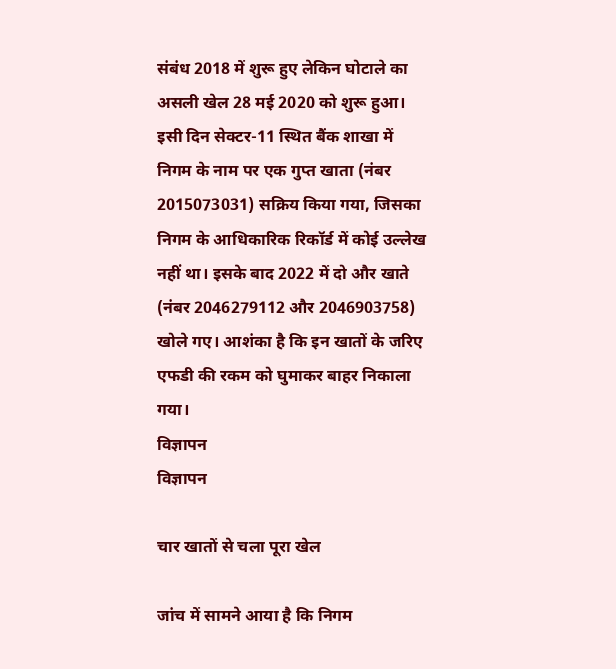संबंध 2018 में शुरू हुए लेकिन घोटाले का असली खेल 28 मई 2020 को शुरू हुआ। इसी दिन सेक्टर-11 स्थित बैंक शाखा में निगम के नाम पर एक गुप्त खाता (नंबर 2015073031) सक्रिय किया गया, जिसका निगम के आधिकारिक रिकॉर्ड में कोई उल्लेख नहीं था। इसके बाद 2022 में दो और खाते (नंबर 2046279112 और 2046903758) खोले गए। आशंका है कि इन खातों के जरिए एफडी की रकम को घुमाकर बाहर निकाला गया।
विज्ञापन
विज्ञापन

चार खातों से चला पूरा खेल

जांच में सामने आया है कि निगम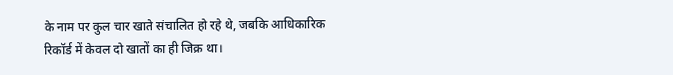के नाम पर कुल चार खाते संचालित हो रहे थे, जबकि आधिकारिक रिकॉर्ड में केवल दो खातों का ही जिक्र था।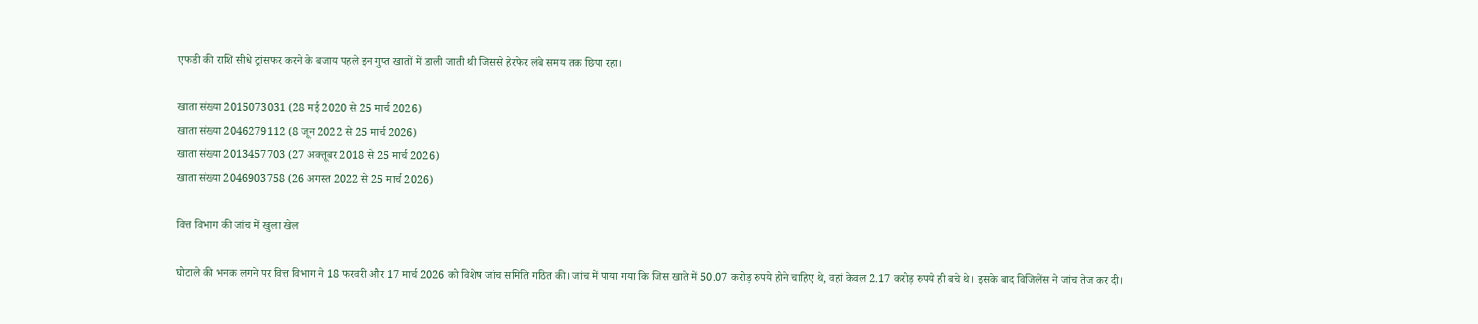एफडी की राशि सीधे ट्रांसफर करने के बजाय पहले इन गुप्त खातों में डाली जाती थी जिससे हेरफेर लंबे समय तक छिपा रहा।

खाता संख्या 2015073031 (28 मई 2020 से 25 मार्च 2026)
खाता संख्या 2046279112 (8 जून 2022 से 25 मार्च 2026)
खाता संख्या 2013457703 (27 अक्तूबर 2018 से 25 मार्च 2026)
खाता संख्या 2046903758 (26 अगस्त 2022 से 25 मार्च 2026)

वित्त विभाग की जांच में खुला खेल

घोटाले की भनक लगने पर वित्त विभाग ने 18 फरवरी और 17 मार्च 2026 को विशेष जांच समिति गठित की। जांच में पाया गया कि जिस खाते में 50.07 करोड़ रुपये होने चाहिए थे, वहां केवल 2.17 करोड़ रुपये ही बचे थे। इसके बाद विजिलेंस ने जांच तेज कर दी।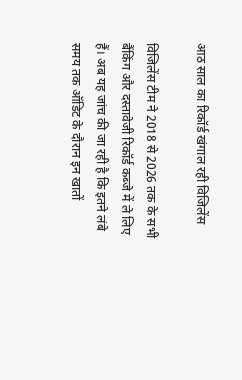आठ साल का रिकॉर्ड खंगाल रही विजिलेंस

विजिलेंस टीम ने 2018 से 2026 तक के सभी बैंकिंग और दस्तावेजी रिकॉर्ड कब्जे में ले लिए हैं। अब यह जांच की जा रही है कि इतने लंबे समय तक ऑडिट के दौरान इन खातों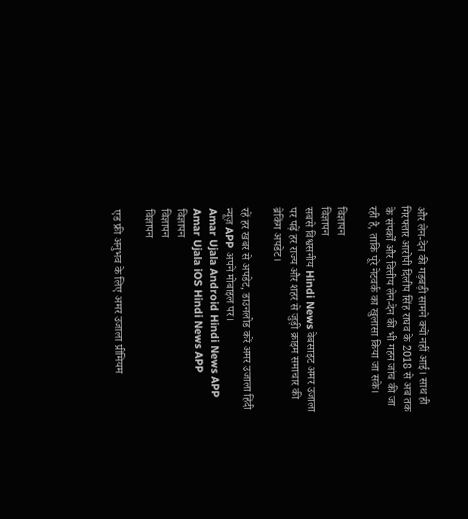और लेन-देन की गड़बड़ी सामने क्यों नहीं आई। साथ ही गिरफ्तार आरोपी दिलीप सिंह राघव के 2018 से अब तक के संपर्कों और वित्तीय लेन-देन की भी गहन जांच की जा रही है, ताकि पूरे नेटवर्क का खुलासा किया जा सके।

विज्ञापन
विज्ञापन
सबसे विश्वसनीय Hindi News वेबसाइट अमर उजाला पर पढ़ें हर राज्य और शहर से जुड़ी क्राइम समाचार की
ब्रेकिंग अपडेट।

रहें हर खबर से अपडेट, डाउनलोड करें अमर उजाला हिंदी न्यूज़ APP अपने मोबाइल पर।
Amar Ujala Android Hindi News APP Amar Ujala iOS Hindi News APP
विज्ञापन
विज्ञापन
विज्ञापन

एड फ्री अनुभव के लिए अमर उजाला प्रीमियम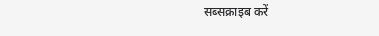सब्सक्राइब करें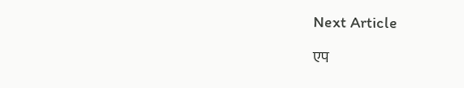Next Article

एप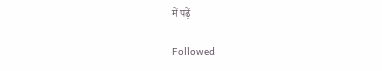में पढ़ें

Followed